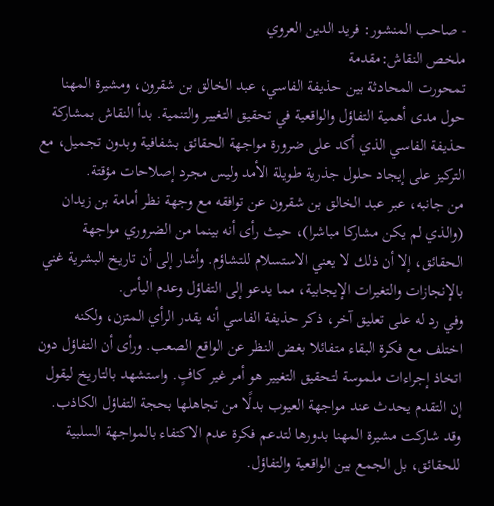- صاحب المنشور: فريد الدين العروي
ملخص النقاش:مقدمة
تمحورت المحادثة بين حذيفة الفاسي، عبد الخالق بن شقرون، ومشيرة المهنا حول مدى أهمية التفاؤل والواقعية في تحقيق التغيير والتنمية. بدأ النقاش بمشاركة حذيفة الفاسي الذي أكد على ضرورة مواجهة الحقائق بشفافية وبدون تجميل، مع التركيز على إيجاد حلول جذرية طويلة الأمد وليس مجرد إصلاحات مؤقتة.
من جانبه، عبر عبد الخالق بن شقرون عن توافقه مع وجهة نظر أمامة بن زيدان (والذي لم يكن مشاركا مباشرا)، حيث رأى أنه بينما من الضروري مواجهة الحقائق، إلا أن ذلك لا يعني الاستسلام للتشاؤم. وأشار إلى أن تاريخ البشرية غني بالإنجازات والتغيرات الإيجابية، مما يدعو إلى التفاؤل وعدم اليأس.
وفي رد له على تعليق آخر، ذكر حذيفة الفاسي أنه يقدر الرأي المتزن، ولكنه اختلف مع فكرة البقاء متفائلا بغض النظر عن الواقع الصعب. ورأى أن التفاؤل دون اتخاذ إجراءات ملموسة لتحقيق التغيير هو أمر غير كافٍ. واستشهد بالتاريخ ليقول إن التقدم يحدث عند مواجهة العيوب بدلًا من تجاهلها بحجة التفاؤل الكاذب.
وقد شاركت مشيرة المهنا بدورها لتدعم فكرة عدم الاكتفاء بالمواجهة السلبية للحقائق، بل الجمع بين الواقعية والتفاؤل.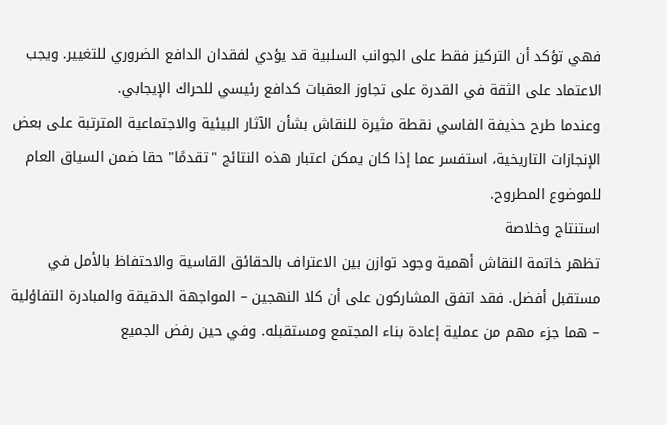فهي تؤكد أن التركيز فقط على الجوانب السلبية قد يؤدي لفقدان الدافع الضروري للتغيير. ويجب الاعتماد على الثقة في القدرة على تجاوز العقبات كدافع رئيسي للحراك الإيجابي.
وعندما طرح حذيفة الفاسي نقطة مثيرة للنقاش بشأن الآثار البيئية والاجتماعية المترتبة على بعض الإنجازات التاريخية، استفسر عما إذا كان يمكن اعتبار هذه النتائج "تقدمًا" حقا ضمن السياق العام للموضوع المطروح.
استنتاج وخلاصة
تظهر خاتمة النقاش أهمية وجود توازن بين الاعتراف بالحقائق القاسية والاحتفاظ بالأمل في مستقبل أفضل. فقد اتفق المشاركون على أن كلا النهجين – المواجهة الدقيقة والمبادرة التفاؤلية – هما جزء مهم من عملية إعادة بناء المجتمع ومستقبله. وفي حين رفض الجميع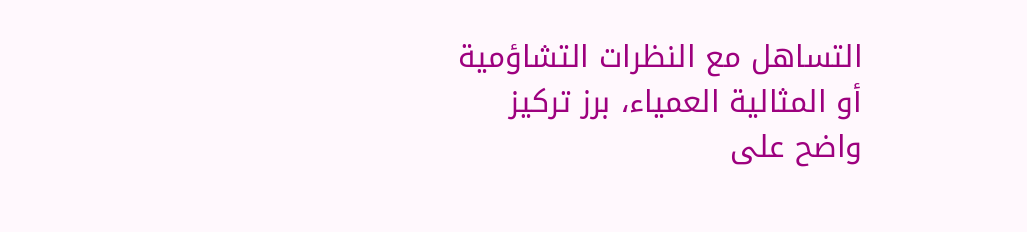التساهل مع النظرات التشاؤمية أو المثالية العمياء، برز تركيز واضح على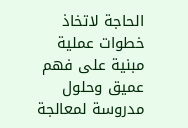الحاجة لاتخاذ خطوات عملية مبنية على فهم عميق وحلول مدروسة لمعالجة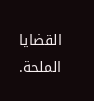القضايا الملحة.